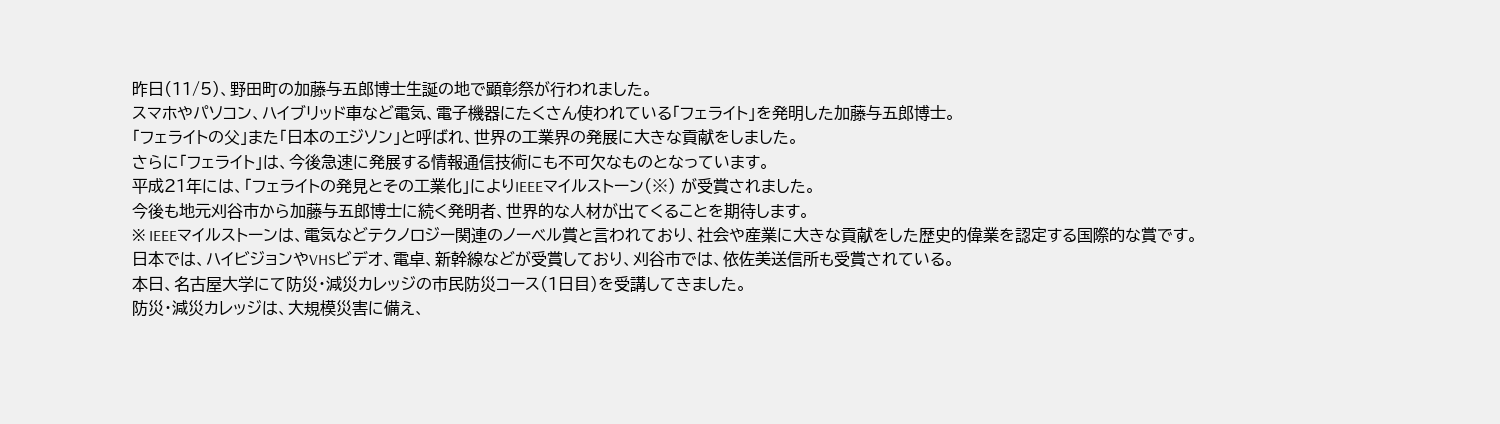昨日(11/5)、野田町の加藤与五郎博士生誕の地で顕彰祭が行われました。
スマホやパソコン、ハイブリッド車など電気、電子機器にたくさん使われている「フェライト」を発明した加藤与五郎博士。
「フェライトの父」また「日本のエジソン」と呼ばれ、世界の工業界の発展に大きな貢献をしました。
さらに「フェライト」は、今後急速に発展する情報通信技術にも不可欠なものとなっています。
平成21年には、「フェライトの発見とその工業化」によりIEEEマイルストーン(※) が受賞されました。
今後も地元刈谷市から加藤与五郎博士に続く発明者、世界的な人材が出てくることを期待します。
※ IEEEマイルストーンは、電気などテクノロジー関連のノーベル賞と言われており、社会や産業に大きな貢献をした歴史的偉業を認定する国際的な賞です。日本では、ハイビジョンやVHSビデオ、電卓、新幹線などが受賞しており、刈谷市では、依佐美送信所も受賞されている。
本日、名古屋大学にて防災・減災カレッジの市民防災コース(1日目)を受講してきました。
防災・減災カレッジは、大規模災害に備え、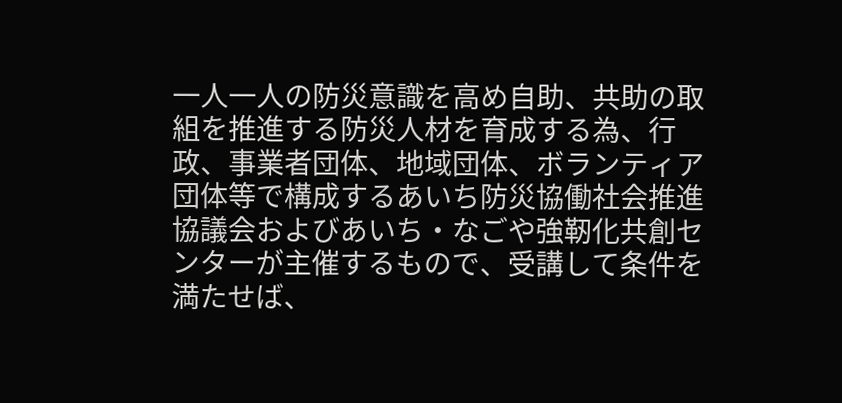一人一人の防災意識を高め自助、共助の取組を推進する防災人材を育成する為、行政、事業者団体、地域団体、ボランティア団体等で構成するあいち防災協働社会推進協議会およびあいち・なごや強靭化共創センターが主催するもので、受講して条件を満たせば、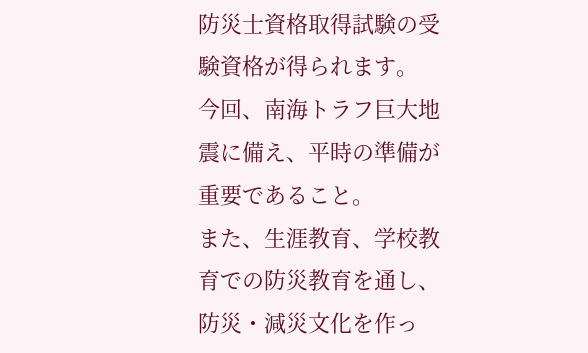防災士資格取得試験の受験資格が得られます。
今回、南海トラフ巨大地震に備え、平時の準備が重要であること。
また、生涯教育、学校教育での防災教育を通し、防災・減災文化を作っ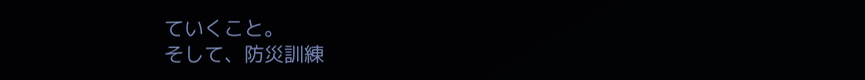ていくこと。
そして、防災訓練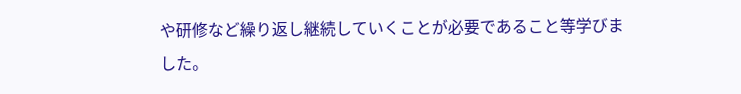や研修など繰り返し継続していくことが必要であること等学びました。